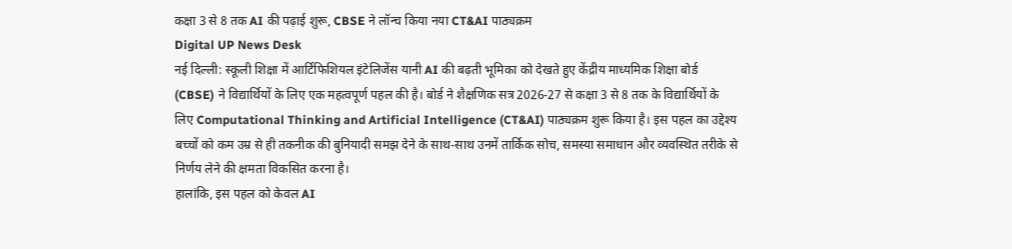कक्षा 3 से 8 तक AI की पढ़ाई शुरू, CBSE ने लॉन्च किया नया CT&AI पाठ्यक्रम
Digital UP News Desk
नई दिल्ली: स्कूली शिक्षा में आर्टिफिशियल इंटेलिजेंस यानी AI की बढ़ती भूमिका को देखते हुए केंद्रीय माध्यमिक शिक्षा बोर्ड (CBSE) ने विद्यार्थियों के लिए एक महत्वपूर्ण पहल की है। बोर्ड ने शैक्षणिक सत्र 2026-27 से कक्षा 3 से 8 तक के विद्यार्थियों के लिए Computational Thinking and Artificial Intelligence (CT&AI) पाठ्यक्रम शुरू किया है। इस पहल का उद्देश्य बच्चों को कम उम्र से ही तकनीक की बुनियादी समझ देने के साथ-साथ उनमें तार्किक सोच, समस्या समाधान और व्यवस्थित तरीके से निर्णय लेने की क्षमता विकसित करना है।
हालांकि, इस पहल को केवल AI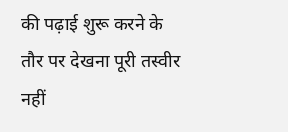की पढ़ाई शुरू करने के तौर पर देखना पूरी तस्वीर नहीं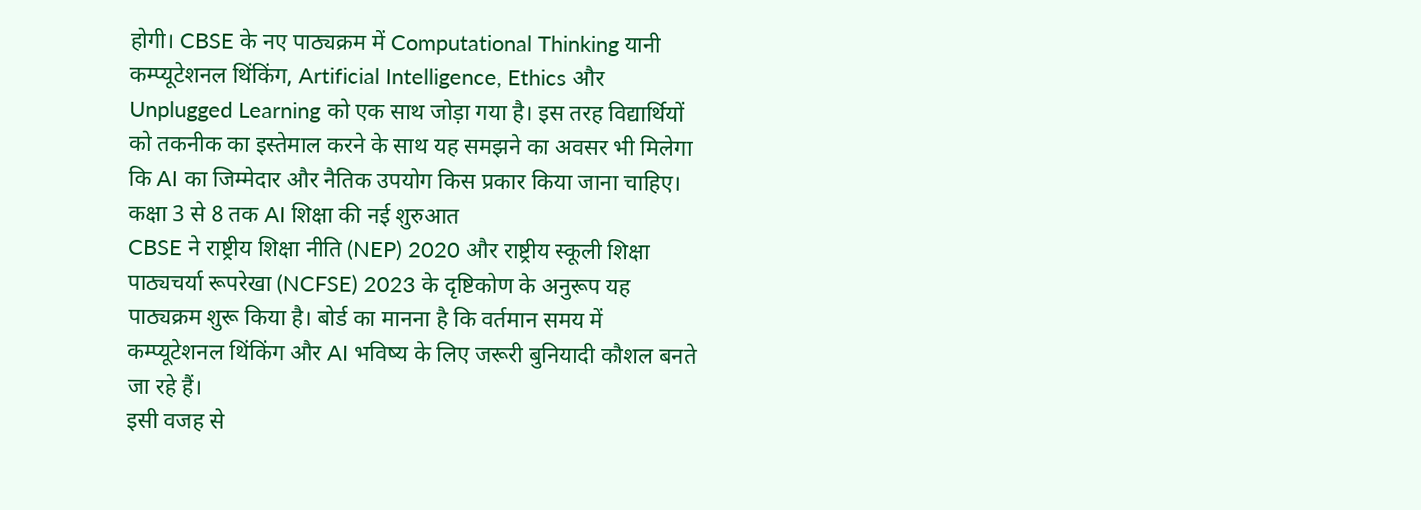होगी। CBSE के नए पाठ्यक्रम में Computational Thinking यानी कम्प्यूटेशनल थिंकिंग, Artificial Intelligence, Ethics और Unplugged Learning को एक साथ जोड़ा गया है। इस तरह विद्यार्थियों को तकनीक का इस्तेमाल करने के साथ यह समझने का अवसर भी मिलेगा कि AI का जिम्मेदार और नैतिक उपयोग किस प्रकार किया जाना चाहिए।
कक्षा 3 से 8 तक AI शिक्षा की नई शुरुआत
CBSE ने राष्ट्रीय शिक्षा नीति (NEP) 2020 और राष्ट्रीय स्कूली शिक्षा पाठ्यचर्या रूपरेखा (NCFSE) 2023 के दृष्टिकोण के अनुरूप यह पाठ्यक्रम शुरू किया है। बोर्ड का मानना है कि वर्तमान समय में कम्प्यूटेशनल थिंकिंग और AI भविष्य के लिए जरूरी बुनियादी कौशल बनते जा रहे हैं।
इसी वजह से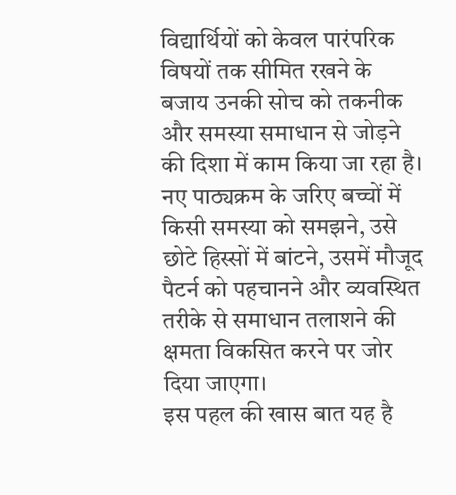विद्यार्थियों को केवल पारंपरिक विषयों तक सीमित रखने के बजाय उनकी सोच को तकनीक और समस्या समाधान से जोड़ने की दिशा में काम किया जा रहा है। नए पाठ्यक्रम के जरिए बच्चों में किसी समस्या को समझने, उसे छोटे हिस्सों में बांटने, उसमें मौजूद पैटर्न को पहचानने और व्यवस्थित तरीके से समाधान तलाशने की क्षमता विकसित करने पर जोर दिया जाएगा।
इस पहल की खास बात यह है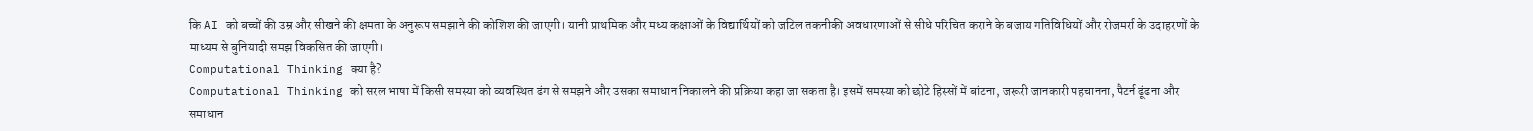कि AI को बच्चों की उम्र और सीखने की क्षमता के अनुरूप समझाने की कोशिश की जाएगी। यानी प्राथमिक और मध्य कक्षाओं के विद्यार्थियों को जटिल तकनीकी अवधारणाओं से सीधे परिचित कराने के बजाय गतिविधियों और रोजमर्रा के उदाहरणों के माध्यम से बुनियादी समझ विकसित की जाएगी।
Computational Thinking क्या है?
Computational Thinking को सरल भाषा में किसी समस्या को व्यवस्थित ढंग से समझने और उसका समाधान निकालने की प्रक्रिया कहा जा सकता है। इसमें समस्या को छोटे हिस्सों में बांटना, जरूरी जानकारी पहचानना, पैटर्न ढूंढना और समाधान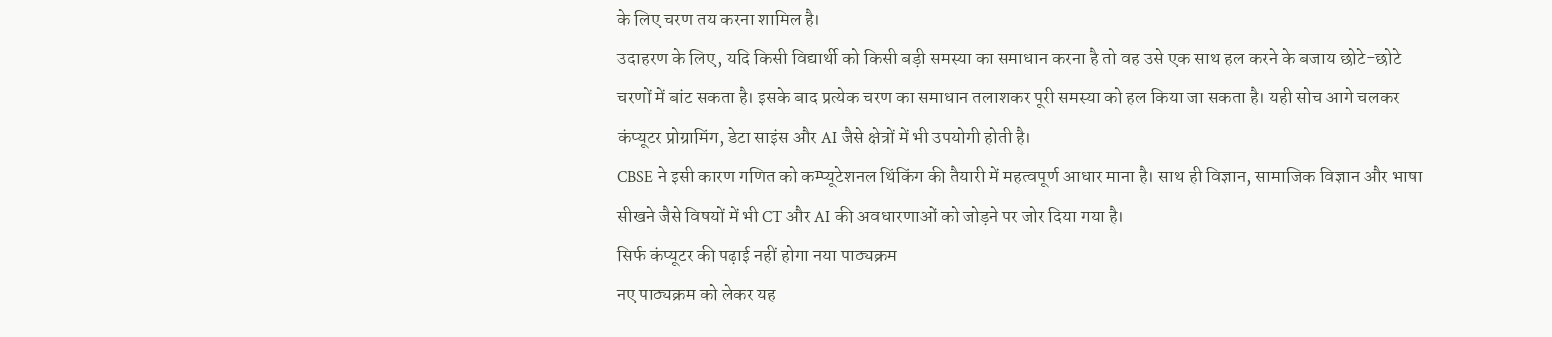के लिए चरण तय करना शामिल है।
उदाहरण के लिए, यदि किसी विद्यार्थी को किसी बड़ी समस्या का समाधान करना है तो वह उसे एक साथ हल करने के बजाय छोटे-छोटे चरणों में बांट सकता है। इसके बाद प्रत्येक चरण का समाधान तलाशकर पूरी समस्या को हल किया जा सकता है। यही सोच आगे चलकर कंप्यूटर प्रोग्रामिंग, डेटा साइंस और AI जैसे क्षेत्रों में भी उपयोगी होती है।
CBSE ने इसी कारण गणित को कम्प्यूटेशनल थिंकिंग की तैयारी में महत्वपूर्ण आधार माना है। साथ ही विज्ञान, सामाजिक विज्ञान और भाषा सीखने जैसे विषयों में भी CT और AI की अवधारणाओं को जोड़ने पर जोर दिया गया है।
सिर्फ कंप्यूटर की पढ़ाई नहीं होगा नया पाठ्यक्रम
नए पाठ्यक्रम को लेकर यह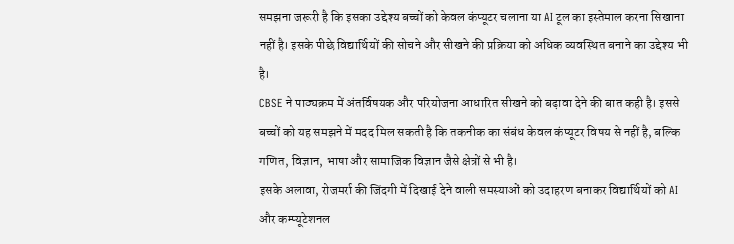समझना जरूरी है कि इसका उद्देश्य बच्चों को केवल कंप्यूटर चलाना या AI टूल का इस्तेमाल करना सिखाना नहीं है। इसके पीछे विद्यार्थियों की सोचने और सीखने की प्रक्रिया को अधिक व्यवस्थित बनाने का उद्देश्य भी है।
CBSE ने पाठ्यक्रम में अंतर्विषयक और परियोजना आधारित सीखने को बढ़ावा देने की बात कही है। इससे बच्चों को यह समझने में मदद मिल सकती है कि तकनीक का संबंध केवल कंप्यूटर विषय से नहीं है, बल्कि गणित, विज्ञान, भाषा और सामाजिक विज्ञान जैसे क्षेत्रों से भी है।
इसके अलावा, रोजमर्रा की जिंदगी में दिखाई देने वाली समस्याओं को उदाहरण बनाकर विद्यार्थियों को AI और कम्प्यूटेशनल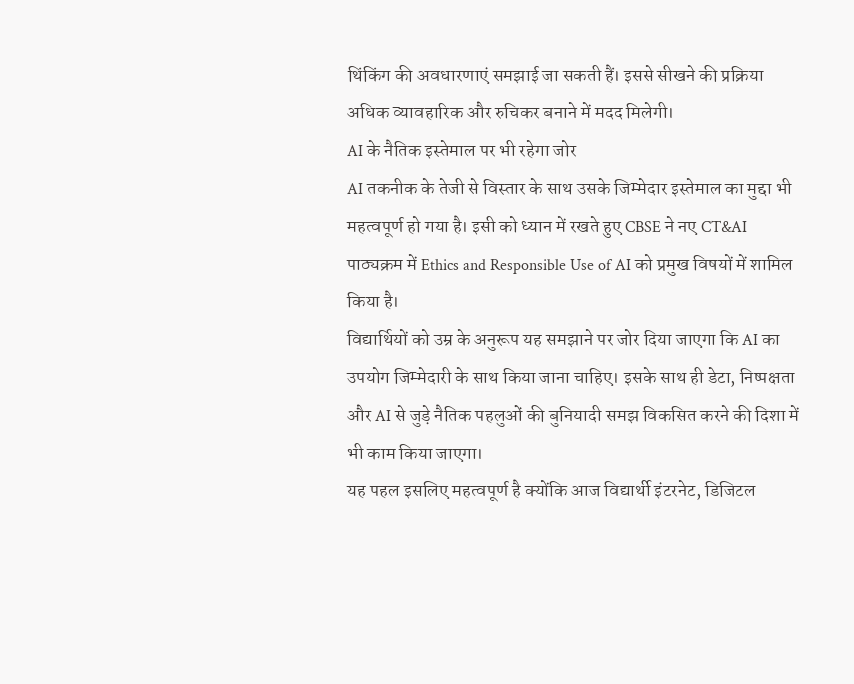थिंकिंग की अवधारणाएं समझाई जा सकती हैं। इससे सीखने की प्रक्रिया अधिक व्यावहारिक और रुचिकर बनाने में मदद मिलेगी।
AI के नैतिक इस्तेमाल पर भी रहेगा जोर
AI तकनीक के तेजी से विस्तार के साथ उसके जिम्मेदार इस्तेमाल का मुद्दा भी महत्वपूर्ण हो गया है। इसी को ध्यान में रखते हुए CBSE ने नए CT&AI पाठ्यक्रम में Ethics and Responsible Use of AI को प्रमुख विषयों में शामिल किया है।
विद्यार्थियों को उम्र के अनुरूप यह समझाने पर जोर दिया जाएगा कि AI का उपयोग जिम्मेदारी के साथ किया जाना चाहिए। इसके साथ ही डेटा, निष्पक्षता और AI से जुड़े नैतिक पहलुओं की बुनियादी समझ विकसित करने की दिशा में भी काम किया जाएगा।
यह पहल इसलिए महत्वपूर्ण है क्योंकि आज विद्यार्थी इंटरनेट, डिजिटल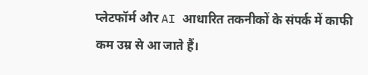प्लेटफॉर्म और AI आधारित तकनीकों के संपर्क में काफी कम उम्र से आ जाते हैं।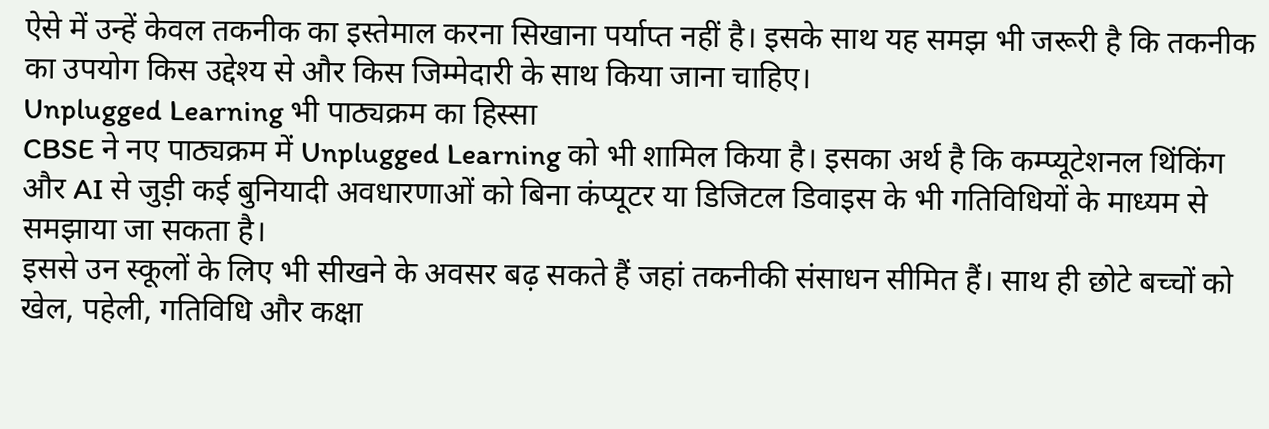ऐसे में उन्हें केवल तकनीक का इस्तेमाल करना सिखाना पर्याप्त नहीं है। इसके साथ यह समझ भी जरूरी है कि तकनीक का उपयोग किस उद्देश्य से और किस जिम्मेदारी के साथ किया जाना चाहिए।
Unplugged Learning भी पाठ्यक्रम का हिस्सा
CBSE ने नए पाठ्यक्रम में Unplugged Learning को भी शामिल किया है। इसका अर्थ है कि कम्प्यूटेशनल थिंकिंग और AI से जुड़ी कई बुनियादी अवधारणाओं को बिना कंप्यूटर या डिजिटल डिवाइस के भी गतिविधियों के माध्यम से समझाया जा सकता है।
इससे उन स्कूलों के लिए भी सीखने के अवसर बढ़ सकते हैं जहां तकनीकी संसाधन सीमित हैं। साथ ही छोटे बच्चों को खेल, पहेली, गतिविधि और कक्षा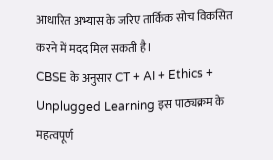आधारित अभ्यास के जरिए तार्किक सोच विकसित करने में मदद मिल सकती है।
CBSE के अनुसार CT + AI + Ethics + Unplugged Learning इस पाठ्यक्रम के महत्वपूर्ण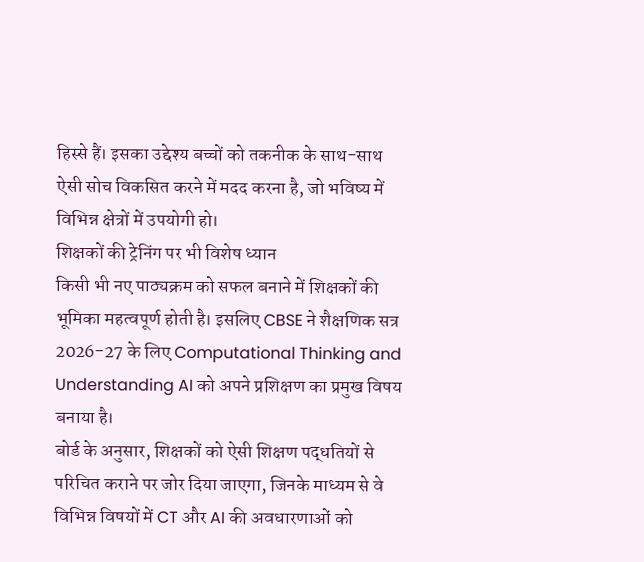हिस्से हैं। इसका उद्देश्य बच्चों को तकनीक के साथ-साथ ऐसी सोच विकसित करने में मदद करना है, जो भविष्य में विभिन्न क्षेत्रों में उपयोगी हो।
शिक्षकों की ट्रेनिंग पर भी विशेष ध्यान
किसी भी नए पाठ्यक्रम को सफल बनाने में शिक्षकों की भूमिका महत्वपूर्ण होती है। इसलिए CBSE ने शैक्षणिक सत्र 2026-27 के लिए Computational Thinking and Understanding AI को अपने प्रशिक्षण का प्रमुख विषय बनाया है।
बोर्ड के अनुसार, शिक्षकों को ऐसी शिक्षण पद्धतियों से परिचित कराने पर जोर दिया जाएगा, जिनके माध्यम से वे विभिन्न विषयों में CT और AI की अवधारणाओं को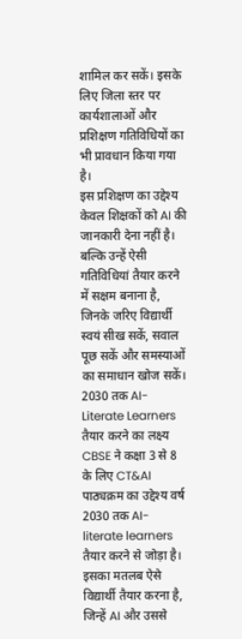शामिल कर सकें। इसके लिए जिला स्तर पर कार्यशालाओं और प्रशिक्षण गतिविधियों का भी प्रावधान किया गया है।
इस प्रशिक्षण का उद्देश्य केवल शिक्षकों को AI की जानकारी देना नहीं है। बल्कि उन्हें ऐसी गतिविधियां तैयार करने में सक्षम बनाना है, जिनके जरिए विद्यार्थी स्वयं सीख सकें, सवाल पूछ सकें और समस्याओं का समाधान खोज सकें।
2030 तक AI-Literate Learners तैयार करने का लक्ष्य
CBSE ने कक्षा 3 से 8 के लिए CT&AI पाठ्यक्रम का उद्देश्य वर्ष 2030 तक AI-literate learners तैयार करने से जोड़ा है। इसका मतलब ऐसे विद्यार्थी तैयार करना है, जिन्हें AI और उससे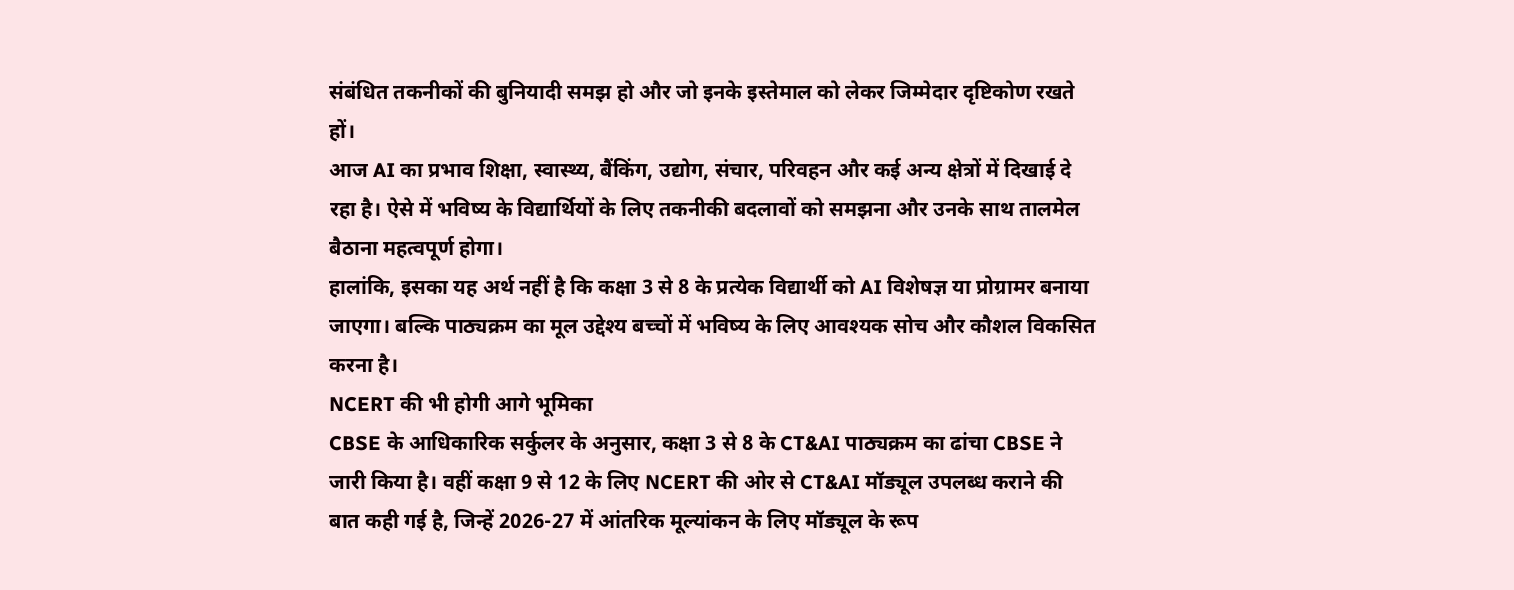संबंधित तकनीकों की बुनियादी समझ हो और जो इनके इस्तेमाल को लेकर जिम्मेदार दृष्टिकोण रखते हों।
आज AI का प्रभाव शिक्षा, स्वास्थ्य, बैंकिंग, उद्योग, संचार, परिवहन और कई अन्य क्षेत्रों में दिखाई दे रहा है। ऐसे में भविष्य के विद्यार्थियों के लिए तकनीकी बदलावों को समझना और उनके साथ तालमेल बैठाना महत्वपूर्ण होगा।
हालांकि, इसका यह अर्थ नहीं है कि कक्षा 3 से 8 के प्रत्येक विद्यार्थी को AI विशेषज्ञ या प्रोग्रामर बनाया जाएगा। बल्कि पाठ्यक्रम का मूल उद्देश्य बच्चों में भविष्य के लिए आवश्यक सोच और कौशल विकसित करना है।
NCERT की भी होगी आगे भूमिका
CBSE के आधिकारिक सर्कुलर के अनुसार, कक्षा 3 से 8 के CT&AI पाठ्यक्रम का ढांचा CBSE ने जारी किया है। वहीं कक्षा 9 से 12 के लिए NCERT की ओर से CT&AI मॉड्यूल उपलब्ध कराने की बात कही गई है, जिन्हें 2026-27 में आंतरिक मूल्यांकन के लिए मॉड्यूल के रूप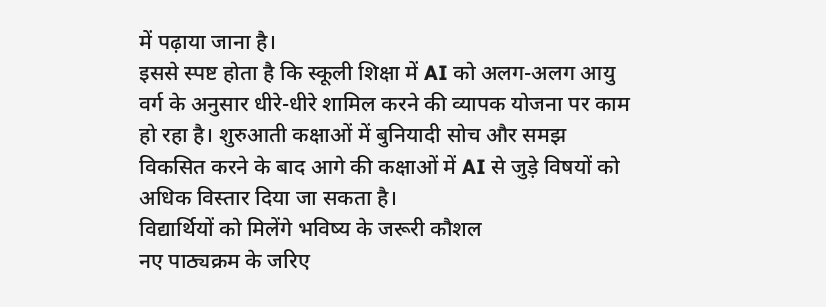में पढ़ाया जाना है।
इससे स्पष्ट होता है कि स्कूली शिक्षा में AI को अलग-अलग आयु वर्ग के अनुसार धीरे-धीरे शामिल करने की व्यापक योजना पर काम हो रहा है। शुरुआती कक्षाओं में बुनियादी सोच और समझ विकसित करने के बाद आगे की कक्षाओं में AI से जुड़े विषयों को अधिक विस्तार दिया जा सकता है।
विद्यार्थियों को मिलेंगे भविष्य के जरूरी कौशल
नए पाठ्यक्रम के जरिए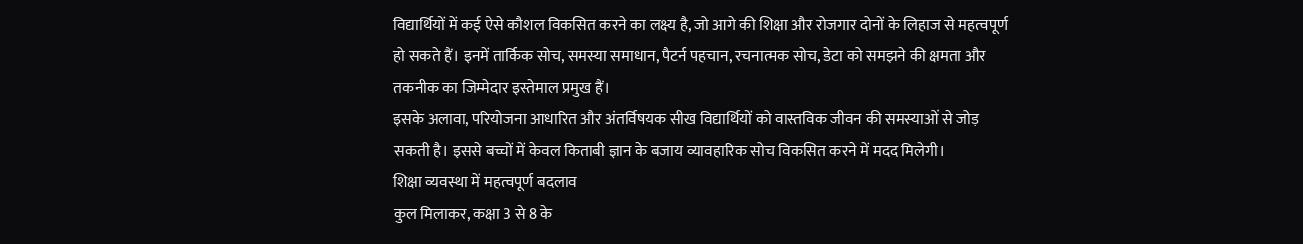विद्यार्थियों में कई ऐसे कौशल विकसित करने का लक्ष्य है, जो आगे की शिक्षा और रोजगार दोनों के लिहाज से महत्वपूर्ण हो सकते हैं। इनमें तार्किक सोच, समस्या समाधान, पैटर्न पहचान, रचनात्मक सोच, डेटा को समझने की क्षमता और तकनीक का जिम्मेदार इस्तेमाल प्रमुख हैं।
इसके अलावा, परियोजना आधारित और अंतर्विषयक सीख विद्यार्थियों को वास्तविक जीवन की समस्याओं से जोड़ सकती है। इससे बच्चों में केवल किताबी ज्ञान के बजाय व्यावहारिक सोच विकसित करने में मदद मिलेगी।
शिक्षा व्यवस्था में महत्वपूर्ण बदलाव
कुल मिलाकर, कक्षा 3 से 8 के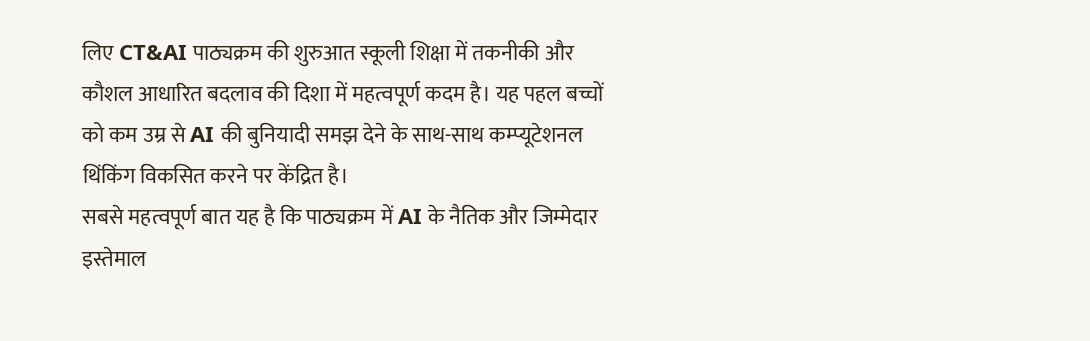लिए CT&AI पाठ्यक्रम की शुरुआत स्कूली शिक्षा में तकनीकी और कौशल आधारित बदलाव की दिशा में महत्वपूर्ण कदम है। यह पहल बच्चों को कम उम्र से AI की बुनियादी समझ देने के साथ-साथ कम्प्यूटेशनल थिंकिंग विकसित करने पर केंद्रित है।
सबसे महत्वपूर्ण बात यह है कि पाठ्यक्रम में AI के नैतिक और जिम्मेदार इस्तेमाल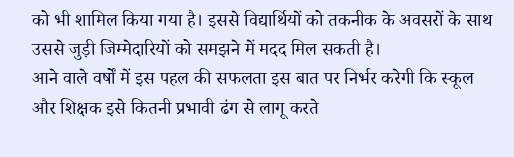को भी शामिल किया गया है। इससे विद्यार्थियों को तकनीक के अवसरों के साथ उससे जुड़ी जिम्मेदारियों को समझने में मदद मिल सकती है।
आने वाले वर्षों में इस पहल की सफलता इस बात पर निर्भर करेगी कि स्कूल और शिक्षक इसे कितनी प्रभावी ढंग से लागू करते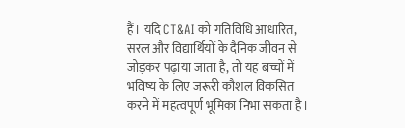हैं। यदि CT&AI को गतिविधि आधारित, सरल और विद्यार्थियों के दैनिक जीवन से जोड़कर पढ़ाया जाता है, तो यह बच्चों में भविष्य के लिए जरूरी कौशल विकसित करने में महत्वपूर्ण भूमिका निभा सकता है।